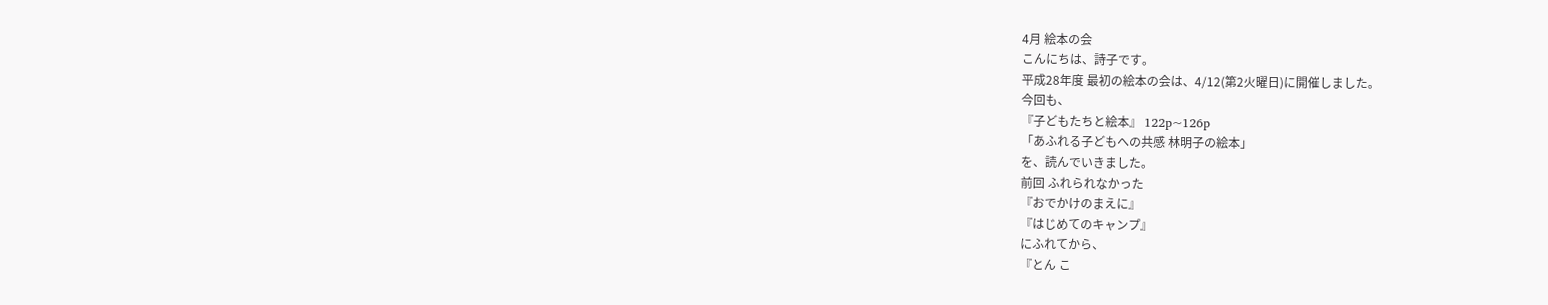4月 絵本の会
こんにちは、詩子です。
平成28年度 最初の絵本の会は、4/12(第2火曜日)に開催しました。
今回も、
『子どもたちと絵本』 122p~126p
「あふれる子どもへの共感 林明子の絵本」
を、読んでいきました。
前回 ふれられなかった
『おでかけのまえに』
『はじめてのキャンプ』
にふれてから、
『とん こ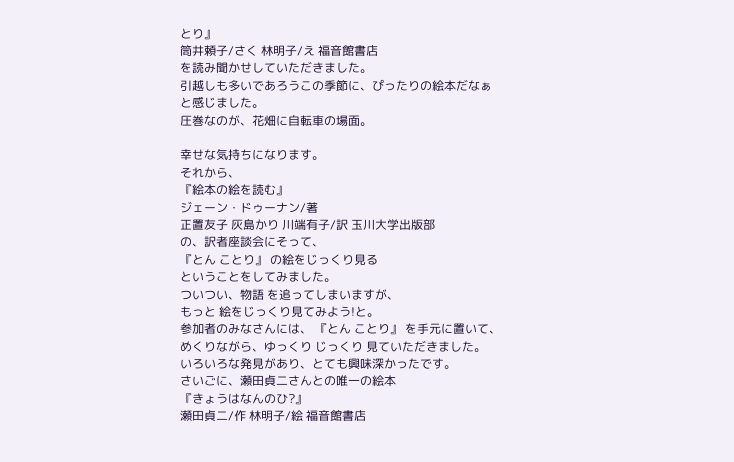とり』
筒井頼子/さく 林明子/え 福音館書店
を読み聞かせしていただきました。
引越しも多いであろうこの季節に、ぴったりの絵本だなぁ
と感じました。
圧巻なのが、花畑に自転車の場面。

幸せな気持ちになります。
それから、
『絵本の絵を読む』
ジェーン・ドゥーナン/著
正置友子 灰島かり 川端有子/訳 玉川大学出版部
の、訳者座談会にそって、
『とん ことり』 の絵をじっくり見る
ということをしてみました。
ついつい、物語 を追ってしまいますが、
もっと 絵をじっくり見てみよう!と。
参加者のみなさんには、 『とん ことり』 を手元に置いて、
めくりながら、ゆっくり じっくり 見ていただきました。
いろいろな発見があり、とても興味深かったです。
さいごに、瀬田貞二さんとの唯一の絵本
『きょうはなんのひ?』
瀬田貞二/作 林明子/絵 福音館書店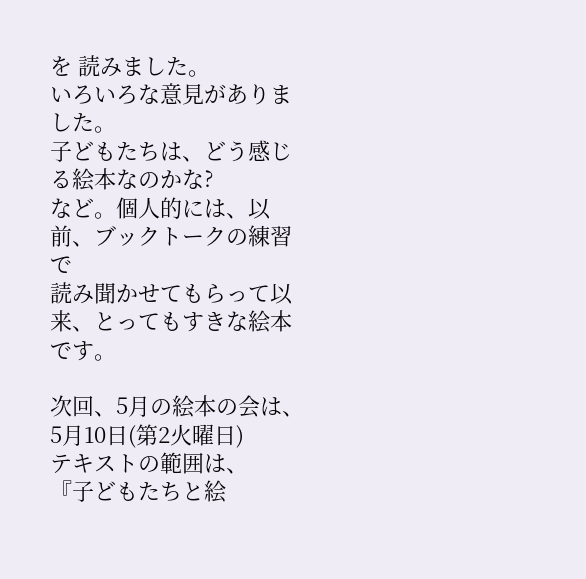を 読みました。
いろいろな意見がありました。
子どもたちは、どう感じる絵本なのかな?
など。個人的には、以前、ブックトークの練習で
読み聞かせてもらって以来、とってもすきな絵本です。

次回、5月の絵本の会は、
5月10日(第2火曜日)
テキストの範囲は、
『子どもたちと絵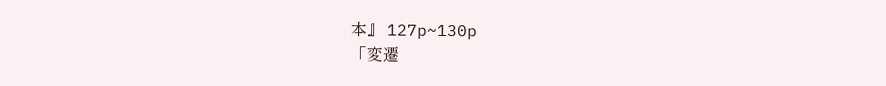本』 127p~130p
「変遷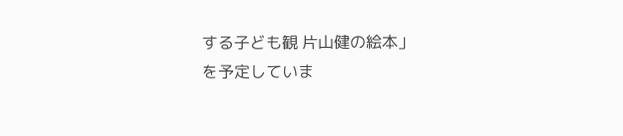する子ども観 片山健の絵本」
を予定していま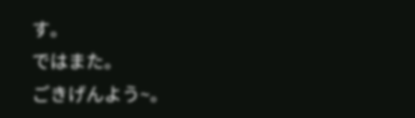す。
ではまた。
ごきげんよう~。